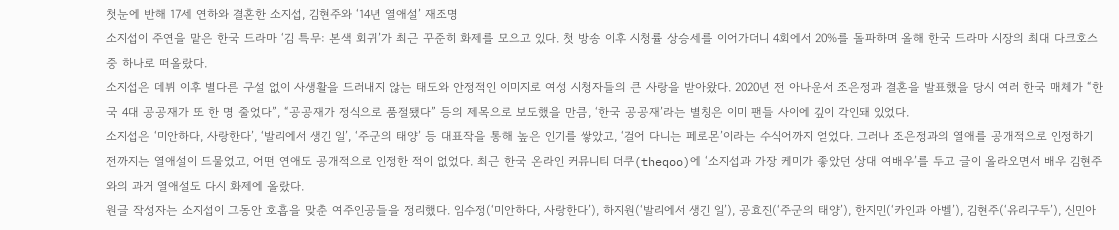첫눈에 반해 17세 연하와 결혼한 소지섭, 김현주와 ‘14년 열애설’ 재조명
소지섭이 주연을 맡은 한국 드라마 ‘김 특무: 본색 회귀’가 최근 꾸준히 화제를 모으고 있다. 첫 방송 이후 시청률 상승세를 이어가더니 4회에서 20%를 돌파하며 올해 한국 드라마 시장의 최대 다크호스 중 하나로 떠올랐다.
소지섭은 데뷔 이후 별다른 구설 없이 사생활을 드러내지 않는 태도와 안정적인 이미지로 여성 시청자들의 큰 사랑을 받아왔다. 2020년 전 아나운서 조은정과 결혼을 발표했을 당시 여러 한국 매체가 “한국 4대 공공재가 또 한 명 줄었다”, “공공재가 정식으로 품절됐다” 등의 제목으로 보도했을 만큼, ‘한국 공공재’라는 별칭은 이미 팬들 사이에 깊이 각인돼 있었다.
소지섭은 ‘미안하다, 사랑한다’, ‘발리에서 생긴 일’, ‘주군의 태양’ 등 대표작을 통해 높은 인기를 쌓았고, ‘걸어 다니는 페로몬’이라는 수식어까지 얻었다. 그러나 조은정과의 열애를 공개적으로 인정하기 전까지는 열애설이 드물었고, 어떤 연애도 공개적으로 인정한 적이 없었다. 최근 한국 온라인 커뮤니티 더쿠(theqoo)에 ‘소지섭과 가장 케미가 좋았던 상대 여배우’를 두고 글이 올라오면서 배우 김현주와의 과거 열애설도 다시 화제에 올랐다.
원글 작성자는 소지섭이 그동안 호흡을 맞춘 여주인공들을 정리했다. 임수정(‘미안하다, 사랑한다’), 하지원(‘발리에서 생긴 일’), 공효진(‘주군의 태양’), 한지민(‘카인과 아벨’), 김현주(‘유리구두’), 신민아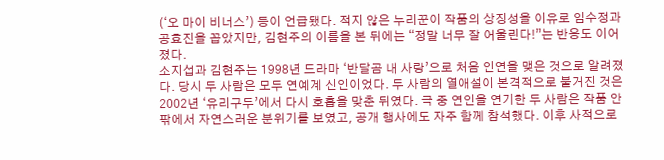(‘오 마이 비너스’) 등이 언급됐다. 적지 않은 누리꾼이 작품의 상징성을 이유로 임수정과 공효진을 꼽았지만, 김현주의 이름을 본 뒤에는 “정말 너무 잘 어울린다!”는 반응도 이어졌다.
소지섭과 김현주는 1998년 드라마 ‘반달곰 내 사랑’으로 처음 인연을 맺은 것으로 알려졌다. 당시 두 사람은 모두 연예계 신인이었다. 두 사람의 열애설이 본격적으로 불거진 것은 2002년 ‘유리구두’에서 다시 호흡을 맞춘 뒤였다. 극 중 연인을 연기한 두 사람은 작품 안팎에서 자연스러운 분위기를 보였고, 공개 행사에도 자주 함께 참석했다. 이후 사적으로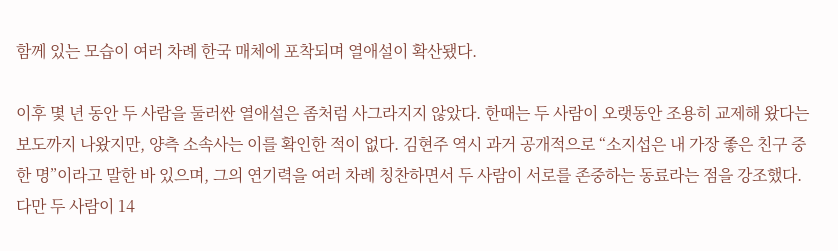함께 있는 모습이 여러 차례 한국 매체에 포착되며 열애설이 확산됐다.

이후 몇 년 동안 두 사람을 둘러싼 열애설은 좀처럼 사그라지지 않았다. 한때는 두 사람이 오랫동안 조용히 교제해 왔다는 보도까지 나왔지만, 양측 소속사는 이를 확인한 적이 없다. 김현주 역시 과거 공개적으로 “소지섭은 내 가장 좋은 친구 중 한 명”이라고 말한 바 있으며, 그의 연기력을 여러 차례 칭찬하면서 두 사람이 서로를 존중하는 동료라는 점을 강조했다.
다만 두 사람이 14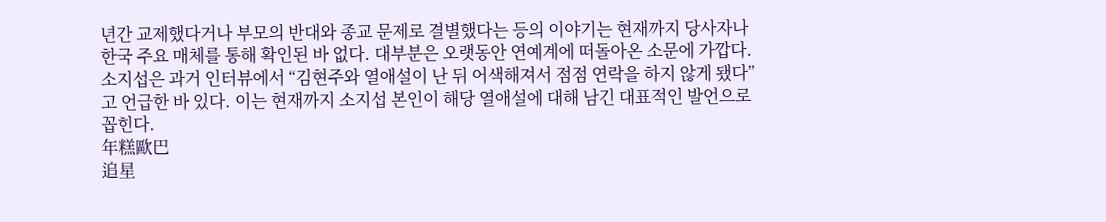년간 교제했다거나 부모의 반대와 종교 문제로 결별했다는 등의 이야기는 현재까지 당사자나 한국 주요 매체를 통해 확인된 바 없다. 대부분은 오랫동안 연예계에 떠돌아온 소문에 가깝다. 소지섭은 과거 인터뷰에서 “김현주와 열애설이 난 뒤 어색해져서 점점 연락을 하지 않게 됐다”고 언급한 바 있다. 이는 현재까지 소지섭 본인이 해당 열애설에 대해 남긴 대표적인 발언으로 꼽힌다.
年糕歐巴
追星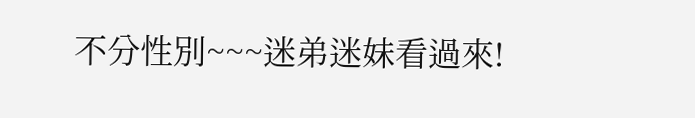不分性別~~~迷弟迷妹看過來!